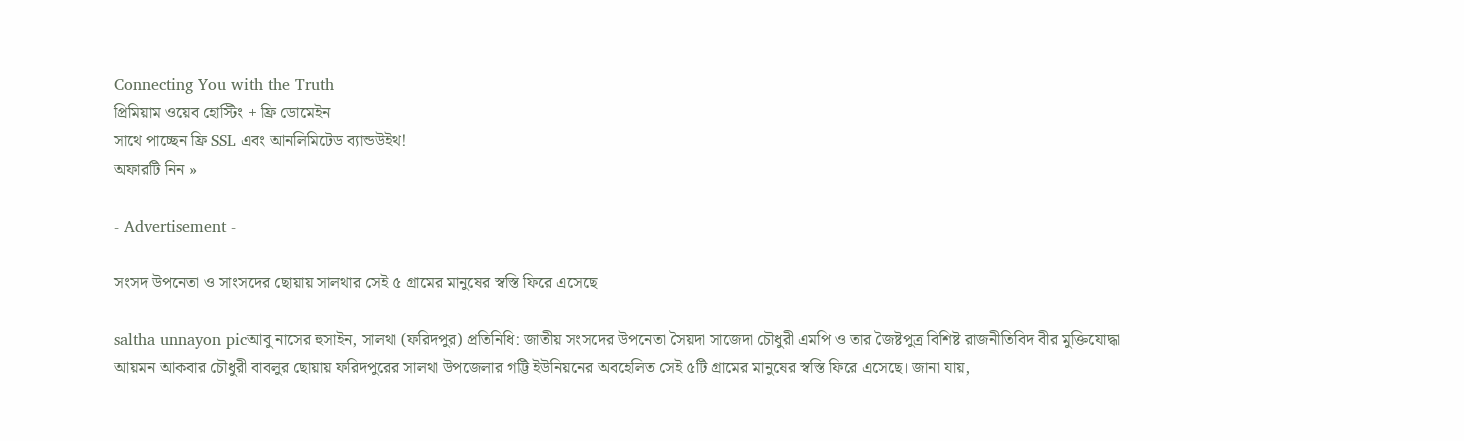Connecting You with the Truth
প্রিমিয়াম ওয়েব হোস্টিং + ফ্রি ডোমেইন
সাথে পাচ্ছেন ফ্রি SSL এবং আনলিমিটেড ব্যান্ডউইথ!
অফারটি নিন »

- Advertisement -

সংসদ উপনেতা ও সাংসদের ছোয়ায় সালথার সেই ৫ গ্রামের মানুষের স্বস্তি ফিরে এসেছে

saltha unnayon picআবু নাসের হুসাইন, সালথা (ফরিদপুর) প্রতিনিধি: জাতীয় সংসদের উপনেতা সৈয়দা সাজেদা চৌধুরী এমপি ও তার জৈষ্টপুত্র বিশিষ্ট রাজনীতিবিদ বীর মুক্তিযোদ্ধা আয়মন আকবার চৌধুরী বাবলুর ছোয়ায় ফরিদপুরের সালথা উপজেলার গট্টি ইউনিয়নের অবহেলিত সেই ৫টি গ্রামের মানুষের স্বস্তি ফিরে এসেছে। জানা যায়,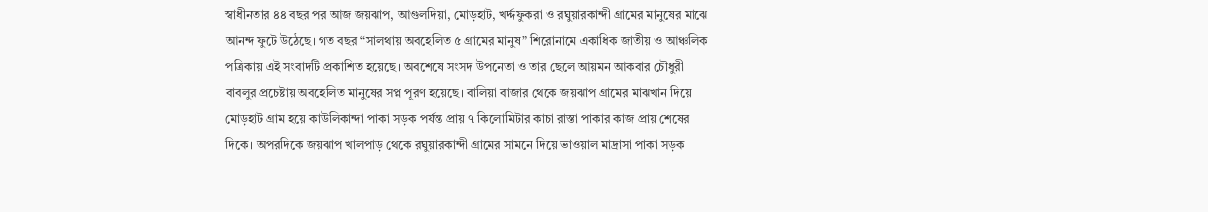স্বাধীনতার ৪৪ বছর পর আজ জয়ঝাপ, আগুলদিয়া, মোড়হাট, খর্দ্দফুকরা ও রঘুয়ারকান্দী গ্রামের মানুষের মাঝে আনন্দ ফুটে উঠেছে। গত বছর “সালথায় অবহেলিত ৫ গ্রামের মানুষ” শিরোনামে একাধিক জাতীয় ও আঞ্চলিক পত্রিকায় এই সংবাদটি প্রকাশিত হয়েছে। অবশেষে সংসদ উপনেতা ও তার ছেলে আয়মন আকবার চৌধুরী বাবলুর প্রচেষ্টায় অবহেলিত মানুষের সপ্ন পূরণ হয়েছে। বালিয়া বাজার থেকে জয়ঝাপ গ্রামের মাঝখান দিয়ে মোড়হাট গ্রাম হয়ে কাউলিকান্দা পাকা সড়ক পর্যন্ত প্রায় ৭ কিলোমিটার কাচা রাস্তা পাকার কাজ প্রায় শেষের দিকে। অপরদিকে জয়ঝাপ খালপাড় থেকে রঘুয়ারকান্দী গ্রামের সামনে দিয়ে ভাওয়াল মাদ্রাসা পাকা সড়ক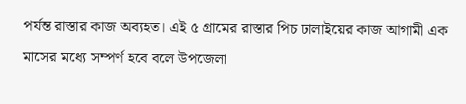পর্যন্ত রাস্তার কাজ অব্যহত। এই ৫ গ্রামের রাস্তার পিচ ঢালাইয়ের কাজ আগামী এক মাসের মধ্যে সম্পর্ণ হবে বলে উপজেলা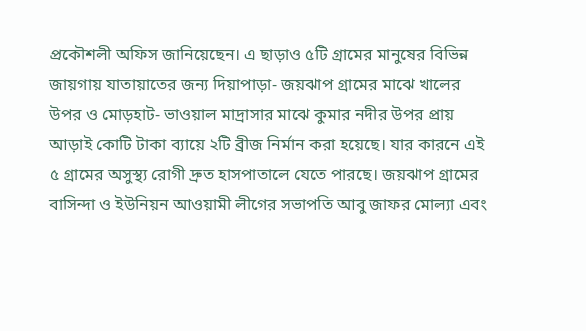প্রকৌশলী অফিস জানিয়েছেন। এ ছাড়াও ৫টি গ্রামের মানুষের বিভিন্ন জায়গায় যাতায়াতের জন্য দিয়াপাড়া- জয়ঝাপ গ্রামের মাঝে খালের উপর ও মোড়হাট- ভাওয়াল মাদ্রাসার মাঝে কুমার নদীর উপর প্রায় আড়াই কোটি টাকা ব্যায়ে ২টি ব্রীজ নির্মান করা হয়েছে। যার কারনে এই ৫ গ্রামের অসুস্থ্য রোগী দ্রুত হাসপাতালে যেতে পারছে। জয়ঝাপ গ্রামের বাসিন্দা ও ইউনিয়ন আওয়ামী লীগের সভাপতি আবু জাফর মোল্যা এবং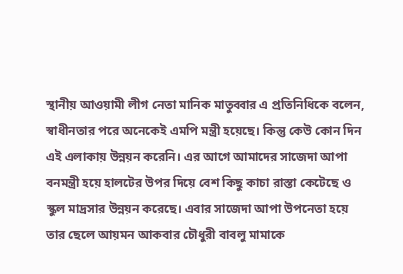স্থানীয় আওয়ামী লীগ নেতা মানিক মাতুব্বার এ প্রতিনিধিকে বলেন, স্বাধীনতার পরে অনেকেই এমপি মন্ত্রী হয়েছে। কিন্তু কেউ কোন দিন এই এলাকায় উন্নয়ন করেনি। এর আগে আমাদের সাজেদা আপা বনমন্ত্রী হয়ে হালটের উপর দিয়ে বেশ কিছু কাচা রাস্তা কেটেছে ও স্কুল মাদ্রসার উন্নয়ন করেছে। এবার সাজেদা আপা উপনেতা হয়ে তার ছেলে আয়মন আকবার চৌধুরী বাবলু মামাকে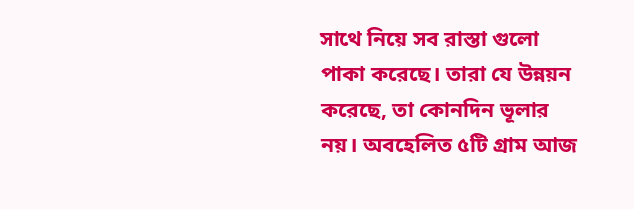সাথে নিয়ে সব রাস্তা গুলো পাকা করেছে। তারা যে উন্নয়ন করেছে, তা কোনদিন ভূলার নয়। অবহেলিত ৫টি গ্রাম আজ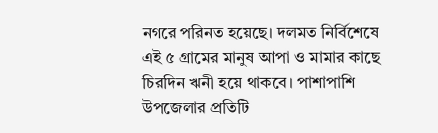নগরে পরিনত হয়েছে। দলমত নির্বিশেষে এই ৫ গ্রামের মানুষ আপা ও মামার কাছে চিরদিন ঋনী হয়ে থাকবে। পাশাপাশি উপজেলার প্রতিটি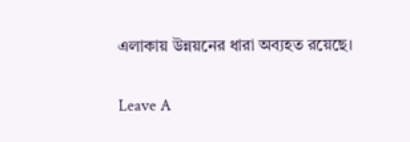এলাকায় উন্নয়নের ধারা অব্যহত রয়েছে।

Leave A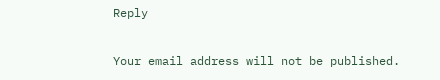Reply

Your email address will not be published.